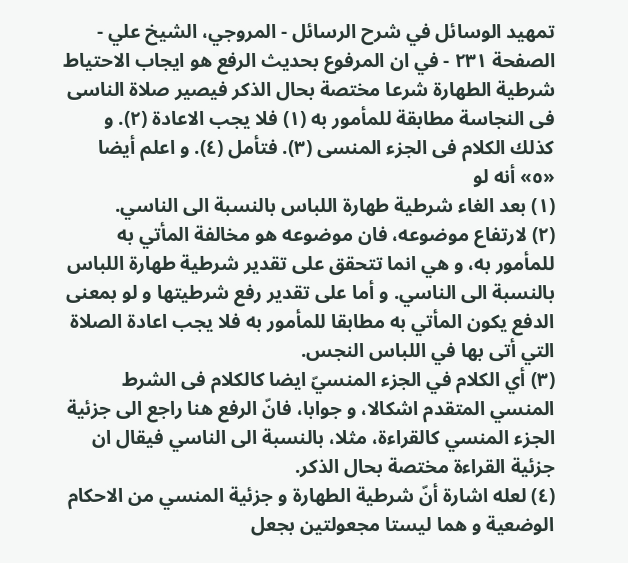تمهيد الوسائل في شرح الرسائل - المروجي، الشيخ علي - الصفحة ٢٣١ - في ان المرفوع بحديث الرفع هو ايجاب الاحتياط
شرطية الطهارة شرعا مختصة بحال الذكر فيصير صلاة الناسى فى النجاسة مطابقة للمأمور به (١) فلا يجب الاعادة (٢). و كذلك الكلام فى الجزء المنسى (٣). فتأمل (٤). و اعلم أيضا «٥» أنه لو
(١) بعد الغاء شرطية طهارة اللباس بالنسبة الى الناسي.
(٢) لارتفاع موضوعه، فان موضوعه هو مخالفة المأتي به للمأمور به، و هي انما تتحقق على تقدير شرطية طهارة اللباس بالنسبة الى الناسي. و أما على تقدير رفع شرطيتها و لو بمعنى الدفع يكون المأتي به مطابقا للمأمور به فلا يجب اعادة الصلاة التي أتى بها في اللباس النجس.
(٣) أي الكلام في الجزء المنسيّ ايضا كالكلام فى الشرط المنسي المتقدم اشكالا، و جوابا، فانّ الرفع هنا راجع الى جزئية الجزء المنسي كالقراءة، مثلا، بالنسبة الى الناسي فيقال ان جزئية القراءة مختصة بحال الذكر.
(٤) لعله اشارة أنّ شرطية الطهارة و جزئية المنسي من الاحكام الوضعية و هما ليستا مجعولتين بجعل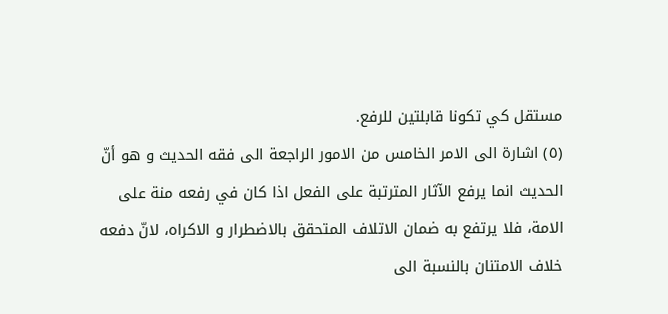مستقل كي تكونا قابلتين للرفع.
(٥) اشارة الى الامر الخامس من الامور الراجعة الى فقه الحديث و هو أنّ الحديث انما يرفع الآثار المترتبة على الفعل اذا كان في رفعه منة على الامة، فلا يرتفع به ضمان الاتلاف المتحقق بالاضطرار و الاكراه، لانّ دفعه خلاف الامتنان بالنسبة الى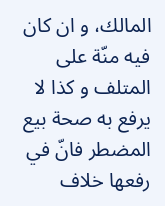المالك، و ان كان فيه منّة على المتلف و كذا لا يرفع به صحة بيع المضطر فانّ في رفعها خلاف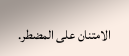الامتنان على المضطر.